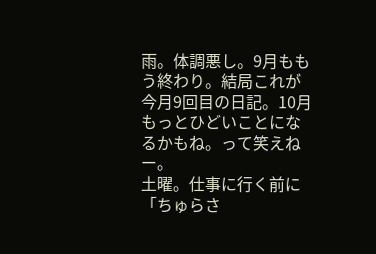雨。体調悪し。9月ももう終わり。結局これが今月9回目の日記。10月もっとひどいことになるかもね。って笑えねー。
土曜。仕事に行く前に「ちゅらさ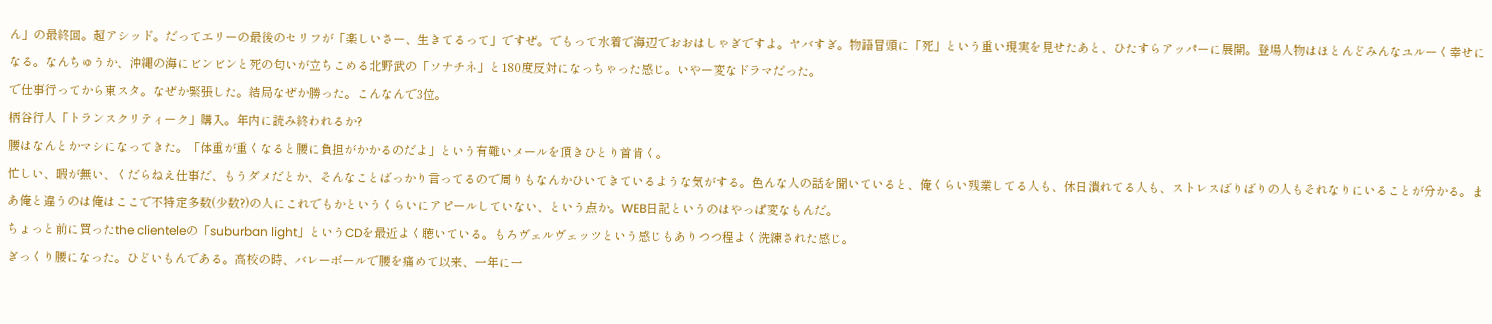ん」の最終回。超アシッド。だってエリーの最後のセリフが「楽しいさー、生きてるって」ですぜ。でもって水着で海辺でおおはしゃぎですよ。ヤバすぎ。物語冒頭に「死」という重い現実を見せたあと、ひたすらアッパーに展開。登場人物はほとんどみんなユルーく幸せになる。なんちゅうか、沖縄の海にビンビンと死の匂いが立ちこめる北野武の「ソナチネ」と180度反対になっちゃった感じ。いやー変なドラマだった。
で仕事行ってから東スタ。なぜか緊張した。結局なぜか勝った。こんなんで3位。
柄谷行人「トランスクリティーク」購入。年内に読み終われるか?
腰はなんとかマシになってきた。「体重が重くなると腰に負担がかかるのだよ」という有難いメールを頂きひとり首肯く。
忙しい、暇が無い、くだらねえ仕事だ、もうダメだとか、そんなことばっかり言ってるので周りもなんかひいてきているような気がする。色んな人の話を聞いていると、俺くらい残業してる人も、休日潰れてる人も、ストレスばりばりの人もそれなりにいることが分かる。まあ俺と違うのは俺はここで不特定多数(少数?)の人にこれでもかというくらいにアピールしていない、という点か。WEB日記というのはやっぱ変なもんだ。
ちょっと前に買ったthe clienteleの「suburban light」というCDを最近よく聴いている。もろヴェルヴェッツという感じもありつつ程よく洗練された感じ。
ぎっくり腰になった。ひどいもんである。高校の時、バレーボールで腰を痛めて以来、一年に一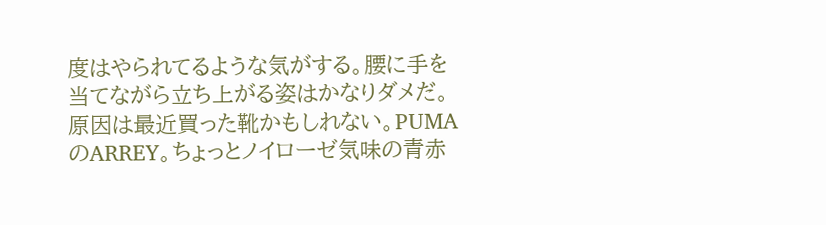度はやられてるような気がする。腰に手を当てながら立ち上がる姿はかなりダメだ。
原因は最近買った靴かもしれない。PUMAのARREY。ちょっとノイローゼ気味の青赤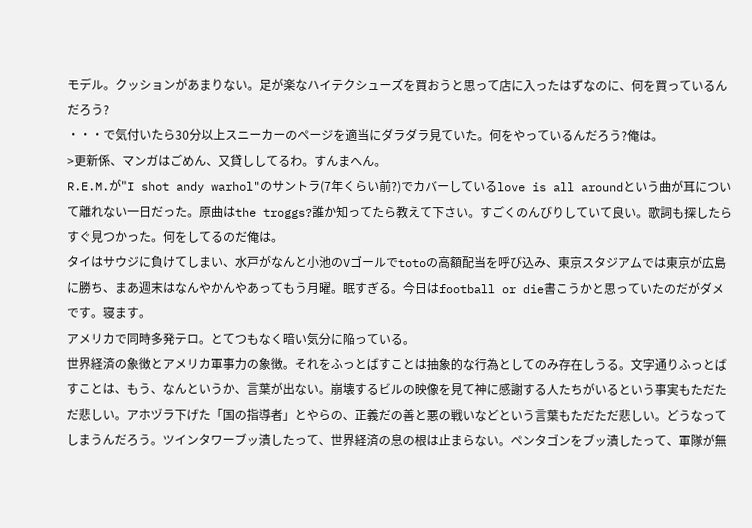モデル。クッションがあまりない。足が楽なハイテクシューズを買おうと思って店に入ったはずなのに、何を買っているんだろう?
・・・で気付いたら30分以上スニーカーのページを適当にダラダラ見ていた。何をやっているんだろう?俺は。
>更新係、マンガはごめん、又貸ししてるわ。すんまへん。
R.E.M.が"I shot andy warhol"のサントラ(7年くらい前?)でカバーしているlove is all aroundという曲が耳について離れない一日だった。原曲はthe troggs?誰か知ってたら教えて下さい。すごくのんびりしていて良い。歌詞も探したらすぐ見つかった。何をしてるのだ俺は。
タイはサウジに負けてしまい、水戸がなんと小池のVゴールでtotoの高額配当を呼び込み、東京スタジアムでは東京が広島に勝ち、まあ週末はなんやかんやあってもう月曜。眠すぎる。今日はfootball or die書こうかと思っていたのだがダメです。寝ます。
アメリカで同時多発テロ。とてつもなく暗い気分に陥っている。
世界経済の象徴とアメリカ軍事力の象徴。それをふっとばすことは抽象的な行為としてのみ存在しうる。文字通りふっとばすことは、もう、なんというか、言葉が出ない。崩壊するビルの映像を見て神に感謝する人たちがいるという事実もただただ悲しい。アホヅラ下げた「国の指導者」とやらの、正義だの善と悪の戦いなどという言葉もただただ悲しい。どうなってしまうんだろう。ツインタワーブッ潰したって、世界経済の息の根は止まらない。ペンタゴンをブッ潰したって、軍隊が無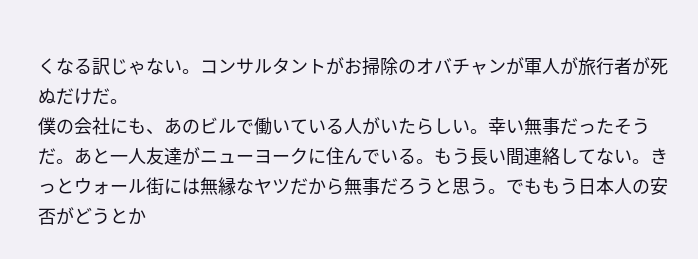くなる訳じゃない。コンサルタントがお掃除のオバチャンが軍人が旅行者が死ぬだけだ。
僕の会社にも、あのビルで働いている人がいたらしい。幸い無事だったそうだ。あと一人友達がニューヨークに住んでいる。もう長い間連絡してない。きっとウォール街には無縁なヤツだから無事だろうと思う。でももう日本人の安否がどうとか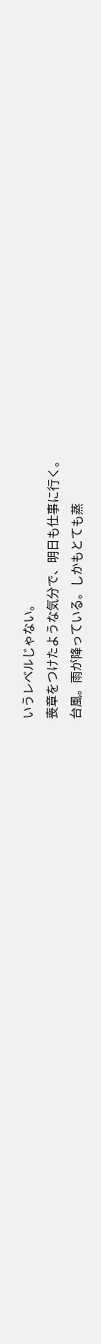いうレベルじゃない。
喪章をつけたような気分で、明日も仕事に行く。
台風。雨が降っている。しかもとても蒸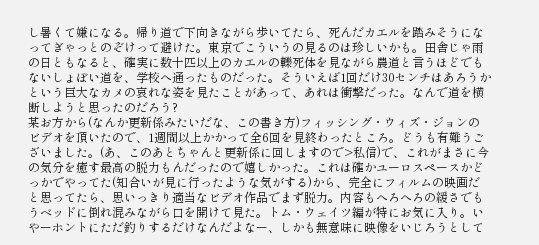し暑くて嫌になる。帰り道で下向きながら歩いてたら、死んだカエルを踏みそうになってぎゃっとのぞけって避けた。東京でこういうの見るのは珍しいかも。田舎じゃ雨の日ともなると、確実に数十匹以上のカエルの轢死体を見ながら農道と言うほどでもないしょぼい道を、学校へ通ったものだった。そういえば1回だけ30センチはあろうかという巨大なカメの哀れな姿を見たことがあって、あれは衝撃だった。なんで道を横断しようと思ったのだろう?
某お方から(なんか更新係みたいだな、この書き方)フィッシング・ウィズ・ジョンのビデオを頂いたので、1週間以上かかって全6回を見終わったところ。どうも有難うございました。(あ、このあとちゃんと更新係に回しますので>私信)で、これがまさに今の気分を癒す最高の脱力もんだったので嬉しかった。これは確かユーロスペースかどっかでやってた(知合いが見に行ったような気がする)から、完全にフィルムの映画だと思ってたら、思いっきり適当なビデオ作品でまず脱力。内容もへろへろの緩さでもうベッドに倒れ混みながら口を開けて見た。トム・ウェイツ編が特にお気に入り。いやーホントにただ釣りするだけなんだよなー、しかも無意味に映像をいじろうとして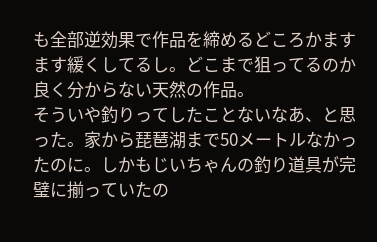も全部逆効果で作品を締めるどころかますます緩くしてるし。どこまで狙ってるのか良く分からない天然の作品。
そういや釣りってしたことないなあ、と思った。家から琵琶湖まで50メートルなかったのに。しかもじいちゃんの釣り道具が完璧に揃っていたの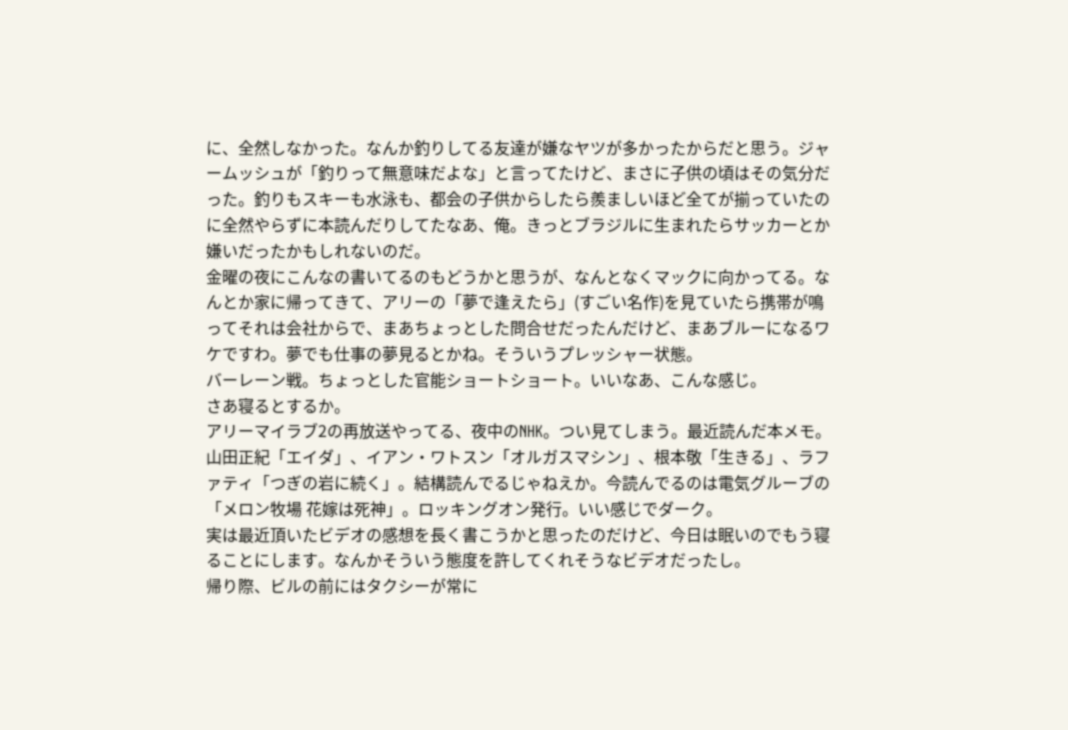に、全然しなかった。なんか釣りしてる友達が嫌なヤツが多かったからだと思う。ジャームッシュが「釣りって無意味だよな」と言ってたけど、まさに子供の頃はその気分だった。釣りもスキーも水泳も、都会の子供からしたら羨ましいほど全てが揃っていたのに全然やらずに本読んだりしてたなあ、俺。きっとブラジルに生まれたらサッカーとか嫌いだったかもしれないのだ。
金曜の夜にこんなの書いてるのもどうかと思うが、なんとなくマックに向かってる。なんとか家に帰ってきて、アリーの「夢で逢えたら」(すごい名作)を見ていたら携帯が鳴ってそれは会社からで、まあちょっとした問合せだったんだけど、まあブルーになるワケですわ。夢でも仕事の夢見るとかね。そういうプレッシャー状態。
バーレーン戦。ちょっとした官能ショートショート。いいなあ、こんな感じ。
さあ寝るとするか。
アリーマイラブ2の再放送やってる、夜中のNHK。つい見てしまう。最近読んだ本メモ。山田正紀「エイダ」、イアン・ワトスン「オルガスマシン」、根本敬「生きる」、ラファティ「つぎの岩に続く」。結構読んでるじゃねえか。今読んでるのは電気グルーブの「メロン牧場 花嫁は死神」。ロッキングオン発行。いい感じでダーク。
実は最近頂いたビデオの感想を長く書こうかと思ったのだけど、今日は眠いのでもう寝ることにします。なんかそういう態度を許してくれそうなビデオだったし。
帰り際、ビルの前にはタクシーが常に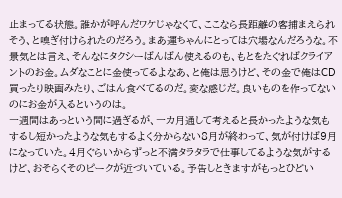止まってる状態。誰かが呼んだワケじゃなくて、ここなら長距離の客捕まえられそう、と嗅ぎ付けられたのだろう。まあ運ちゃんにとっては穴場なんだろうな。不景気とは言え、そんなにタクシーばんばん使えるのも、もとをたぐればクライアントのお金。ムダなことに金使ってるよなあ、と俺は思うけど、その金で俺はCD買ったり映画みたり、ごはん食べてるのだ。変な感じだ。良いものを作ってないのにお金が入るというのは。
一週間はあっという間に過ぎるが、一カ月通して考えると長かったような気もするし短かったような気もするよく分からない8月が終わって、気が付けば9月になっていた。4月ぐらいからずっと不満タラタラで仕事してるような気がするけど、おそらくそのピークが近づいている。予告しときますがもっとひどい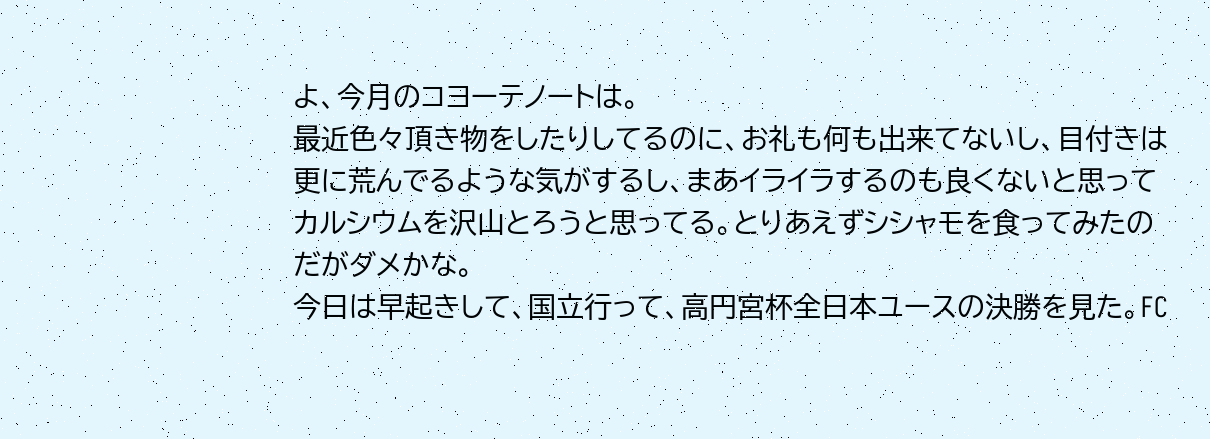よ、今月のコヨーテノートは。
最近色々頂き物をしたりしてるのに、お礼も何も出来てないし、目付きは更に荒んでるような気がするし、まあイライラするのも良くないと思ってカルシウムを沢山とろうと思ってる。とりあえずシシャモを食ってみたのだがダメかな。
今日は早起きして、国立行って、高円宮杯全日本ユースの決勝を見た。FC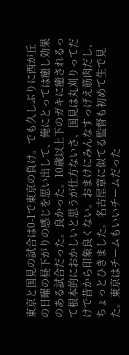東京と国見の試合は0-1で東京の負け。でも久しぶりに西が丘の日曜の昼下がりの感じを思い出して、俺にとっては癒し効果のある試合だった。良かった。10歳以上下のガキに癒されるって根本的におかしいと思うが仕方ないさ、国見は丸刈りってだけで昔から印象良くない。おまけにみんなすっげえ筋肉だし、ちょっとひきました。名古屋章に似てる監督も初めて生で見た。東京はチームもいいチームだった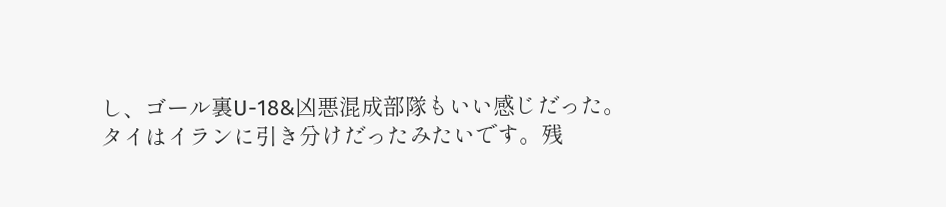し、ゴール裏U-18&凶悪混成部隊もいい感じだった。
タイはイランに引き分けだったみたいです。残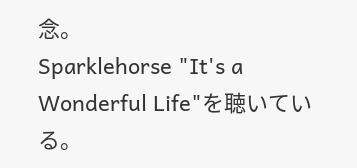念。
Sparklehorse "It's a Wonderful Life"を聴いている。